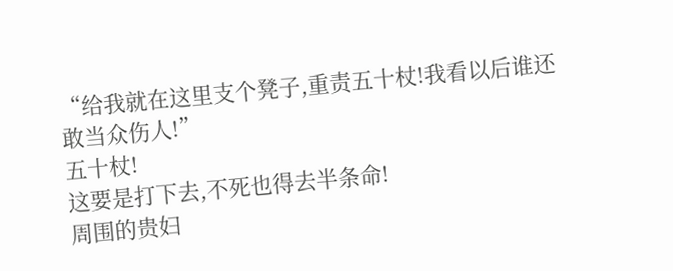“给我就在这里支个凳子,重责五十杖!我看以后谁还敢当众伤人!”
五十杖!
这要是打下去,不死也得去半条命!
周围的贵妇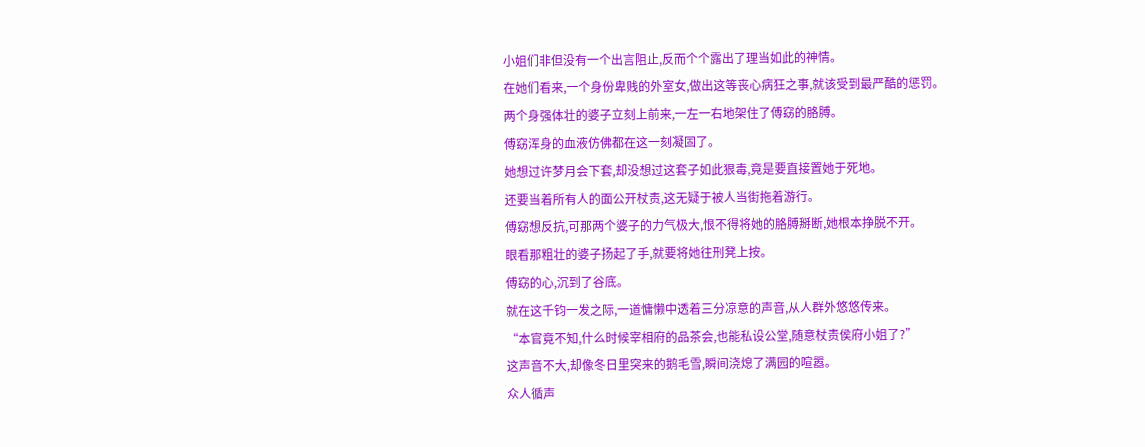小姐们非但没有一个出言阻止,反而个个露出了理当如此的神情。
在她们看来,一个身份卑贱的外室女,做出这等丧心病狂之事,就该受到最严酷的惩罚。
两个身强体壮的婆子立刻上前来,一左一右地架住了傅窈的胳膊。
傅窈浑身的血液仿佛都在这一刻凝固了。
她想过许梦月会下套,却没想过这套子如此狠毒,竟是要直接置她于死地。
还要当着所有人的面公开杖责,这无疑于被人当街拖着游行。
傅窈想反抗,可那两个婆子的力气极大,恨不得将她的胳膊掰断,她根本挣脱不开。
眼看那粗壮的婆子扬起了手,就要将她往刑凳上按。
傅窈的心,沉到了谷底。
就在这千钧一发之际,一道慵懒中透着三分凉意的声音,从人群外悠悠传来。
“本官竟不知,什么时候宰相府的品茶会,也能私设公堂,随意杖责侯府小姐了?”
这声音不大,却像冬日里突来的鹅毛雪,瞬间浇熄了满园的喧嚣。
众人循声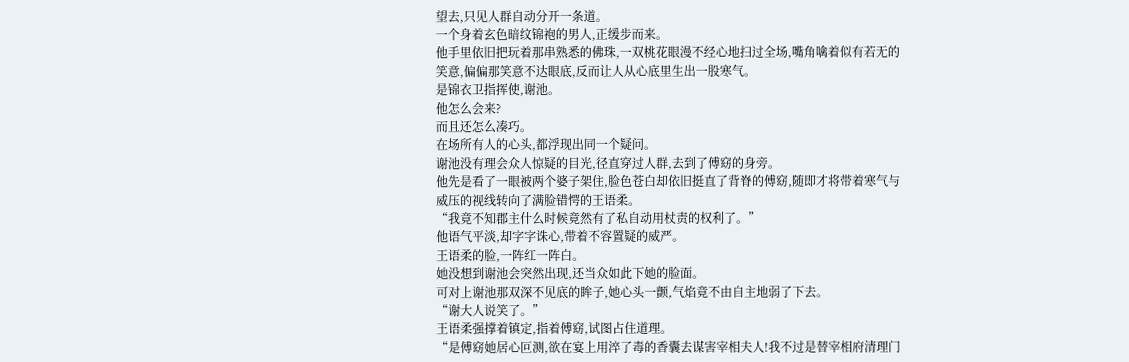望去,只见人群自动分开一条道。
一个身着玄色暗纹锦袍的男人,正缓步而来。
他手里依旧把玩着那串熟悉的佛珠,一双桃花眼漫不经心地扫过全场,嘴角噙着似有若无的笑意,偏偏那笑意不达眼底,反而让人从心底里生出一股寒气。
是锦衣卫指挥使,谢池。
他怎么会来?
而且还怎么凑巧。
在场所有人的心头,都浮现出同一个疑问。
谢池没有理会众人惊疑的目光,径直穿过人群,去到了傅窈的身旁。
他先是看了一眼被两个婆子架住,脸色苍白却依旧挺直了背脊的傅窈,随即才将带着寒气与威压的视线转向了满脸错愕的王语柔。
“我竟不知郡主什么时候竟然有了私自动用杖责的权利了。”
他语气平淡,却字字诛心,带着不容置疑的威严。
王语柔的脸,一阵红一阵白。
她没想到谢池会突然出现,还当众如此下她的脸面。
可对上谢池那双深不见底的眸子,她心头一颤,气焰竟不由自主地弱了下去。
“谢大人说笑了。”
王语柔强撑着镇定,指着傅窈,试图占住道理。
“是傅窈她居心叵测,欲在宴上用淬了毒的香囊去谋害宰相夫人!我不过是替宰相府清理门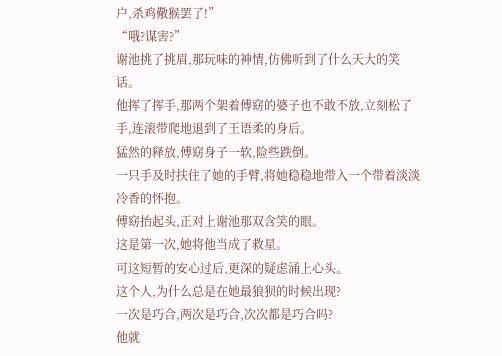户,杀鸡儆猴罢了!”
“哦?谋害?”
谢池挑了挑眉,那玩味的神情,仿佛听到了什么天大的笑话。
他挥了挥手,那两个架着傅窈的婆子也不敢不放,立刻松了手,连滚带爬地退到了王语柔的身后。
猛然的释放,傅窈身子一软,险些跌倒。
一只手及时扶住了她的手臂,将她稳稳地带入一个带着淡淡冷香的怀抱。
傅窈抬起头,正对上谢池那双含笑的眼。
这是第一次,她将他当成了救星。
可这短暂的安心过后,更深的疑虑涌上心头。
这个人,为什么总是在她最狼狈的时候出现?
一次是巧合,两次是巧合,次次都是巧合吗?
他就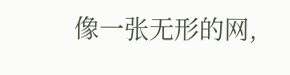像一张无形的网,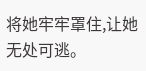将她牢牢罩住,让她无处可逃。